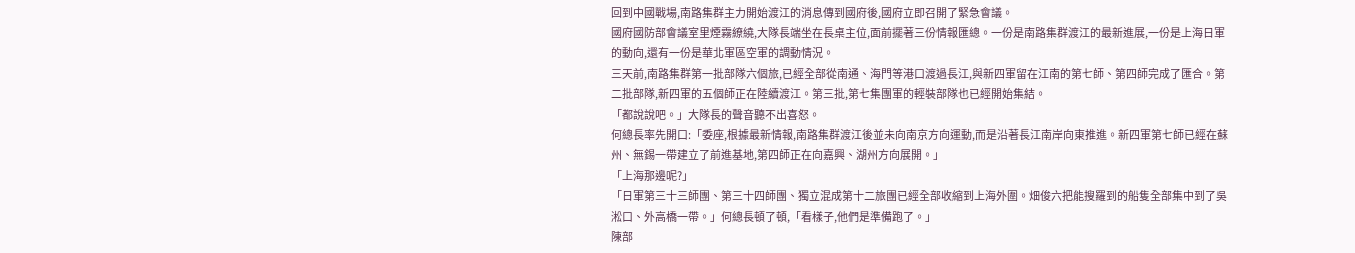回到中國戰場,南路集群主力開始渡江的消息傳到國府後,國府立即召開了緊急會議。
國府國防部會議室里煙霧繚繞,大隊長端坐在長桌主位,面前擺著三份情報匯總。一份是南路集群渡江的最新進展,一份是上海日軍的動向,還有一份是華北軍區空軍的調動情況。
三天前,南路集群第一批部隊六個旅,已經全部從南通、海門等港口渡過長江,與新四軍留在江南的第七師、第四師完成了匯合。第二批部隊,新四軍的五個師正在陸續渡江。第三批,第七集團軍的輕裝部隊也已經開始集結。
「都說說吧。」大隊長的聲音聽不出喜怒。
何總長率先開口:「委座,根據最新情報,南路集群渡江後並未向南京方向運動,而是沿著長江南岸向東推進。新四軍第七師已經在蘇州、無錫一帶建立了前進基地,第四師正在向嘉興、湖州方向展開。」
「上海那邊呢?」
「日軍第三十三師團、第三十四師團、獨立混成第十二旅團已經全部收縮到上海外圍。畑俊六把能搜羅到的船隻全部集中到了吳淞口、外高橋一帶。」何總長頓了頓,「看樣子,他們是準備跑了。」
陳部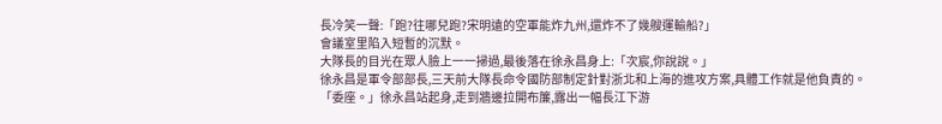長冷笑一聲:「跑?往哪兒跑?宋明遠的空軍能炸九州,還炸不了幾艘運輸船?」
會議室里陷入短暫的沉默。
大隊長的目光在眾人臉上一一掃過,最後落在徐永昌身上:「次宸,你說說。」
徐永昌是軍令部部長,三天前大隊長命令國防部制定針對浙北和上海的進攻方案,具體工作就是他負責的。
「委座。」徐永昌站起身,走到牆邊拉開布簾,露出一幅長江下游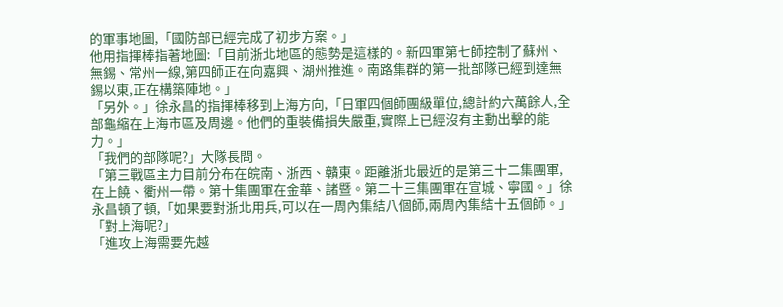的軍事地圖,「國防部已經完成了初步方案。」
他用指揮棒指著地圖:「目前浙北地區的態勢是這樣的。新四軍第七師控制了蘇州、無錫、常州一線,第四師正在向嘉興、湖州推進。南路集群的第一批部隊已經到達無錫以東,正在構築陣地。」
「另外。」徐永昌的指揮棒移到上海方向,「日軍四個師團級單位,總計約六萬餘人,全部龜縮在上海市區及周邊。他們的重裝備損失嚴重,實際上已經沒有主動出擊的能力。」
「我們的部隊呢?」大隊長問。
「第三戰區主力目前分布在皖南、浙西、贛東。距離浙北最近的是第三十二集團軍,在上饒、衢州一帶。第十集團軍在金華、諸暨。第二十三集團軍在宣城、寧國。」徐永昌頓了頓,「如果要對浙北用兵,可以在一周內集結八個師,兩周內集結十五個師。」
「對上海呢?」
「進攻上海需要先越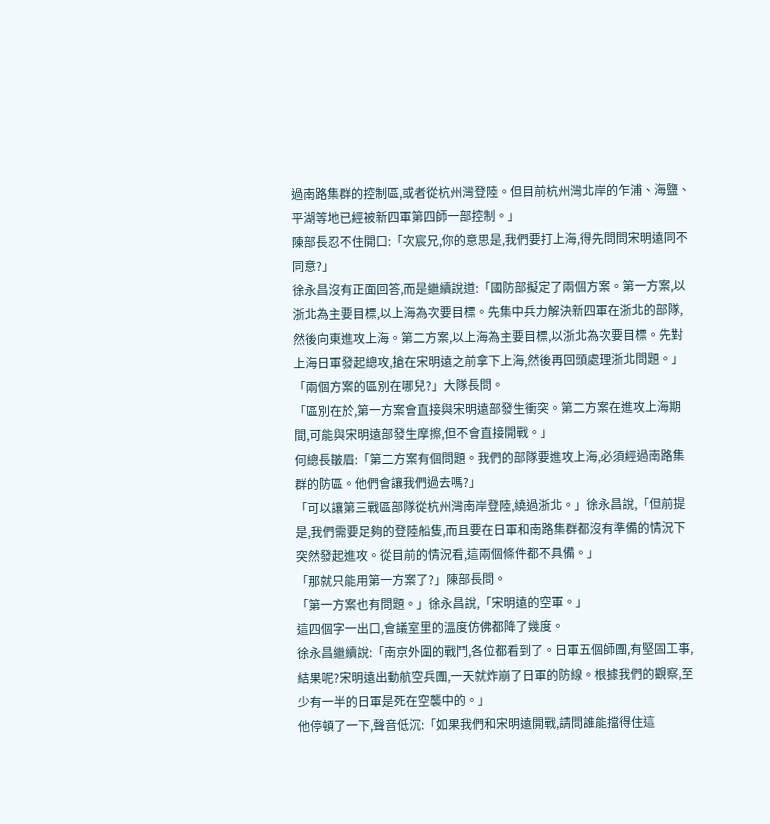過南路集群的控制區,或者從杭州灣登陸。但目前杭州灣北岸的乍浦、海鹽、平湖等地已經被新四軍第四師一部控制。」
陳部長忍不住開口:「次宸兄,你的意思是,我們要打上海,得先問問宋明遠同不同意?」
徐永昌沒有正面回答,而是繼續說道:「國防部擬定了兩個方案。第一方案,以浙北為主要目標,以上海為次要目標。先集中兵力解決新四軍在浙北的部隊,然後向東進攻上海。第二方案,以上海為主要目標,以浙北為次要目標。先對上海日軍發起總攻,搶在宋明遠之前拿下上海,然後再回頭處理浙北問題。」
「兩個方案的區別在哪兒?」大隊長問。
「區別在於,第一方案會直接與宋明遠部發生衝突。第二方案在進攻上海期間,可能與宋明遠部發生摩擦,但不會直接開戰。」
何總長皺眉:「第二方案有個問題。我們的部隊要進攻上海,必須經過南路集群的防區。他們會讓我們過去嗎?」
「可以讓第三戰區部隊從杭州灣南岸登陸,繞過浙北。」徐永昌說,「但前提是,我們需要足夠的登陸船隻,而且要在日軍和南路集群都沒有準備的情況下突然發起進攻。從目前的情況看,這兩個條件都不具備。」
「那就只能用第一方案了?」陳部長問。
「第一方案也有問題。」徐永昌說,「宋明遠的空軍。」
這四個字一出口,會議室里的溫度仿佛都降了幾度。
徐永昌繼續說:「南京外圍的戰鬥,各位都看到了。日軍五個師團,有堅固工事,結果呢?宋明遠出動航空兵團,一天就炸崩了日軍的防線。根據我們的觀察,至少有一半的日軍是死在空襲中的。」
他停頓了一下,聲音低沉:「如果我們和宋明遠開戰,請問誰能擋得住這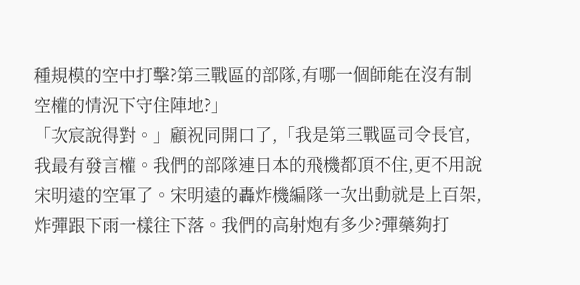種規模的空中打擊?第三戰區的部隊,有哪一個師能在沒有制空權的情況下守住陣地?」
「次宸說得對。」顧祝同開口了,「我是第三戰區司令長官,我最有發言權。我們的部隊連日本的飛機都頂不住,更不用說宋明遠的空軍了。宋明遠的轟炸機編隊一次出動就是上百架,炸彈跟下雨一樣往下落。我們的高射炮有多少?彈藥夠打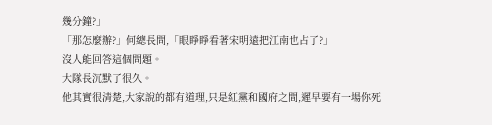幾分鐘?」
「那怎麼辦?」何總長問,「眼睜睜看著宋明遠把江南也占了?」
沒人能回答這個問題。
大隊長沉默了很久。
他其實很清楚,大家說的都有道理,只是紅黨和國府之間,遲早要有一場你死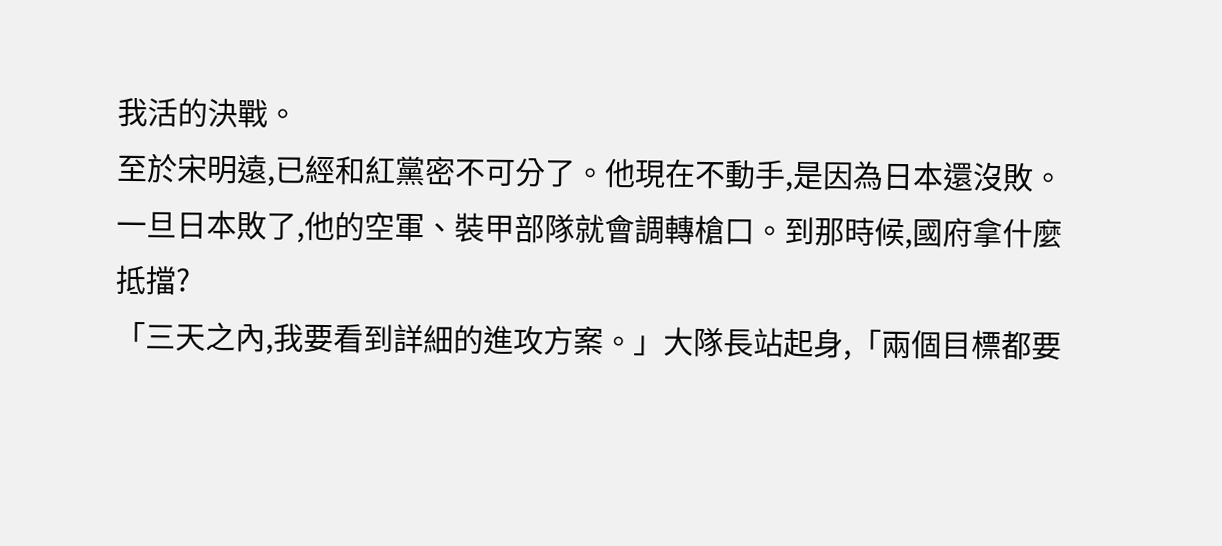我活的決戰。
至於宋明遠,已經和紅黨密不可分了。他現在不動手,是因為日本還沒敗。一旦日本敗了,他的空軍、裝甲部隊就會調轉槍口。到那時候,國府拿什麼抵擋?
「三天之內,我要看到詳細的進攻方案。」大隊長站起身,「兩個目標都要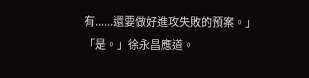有......還要做好進攻失敗的預案。」
「是。」徐永昌應道。